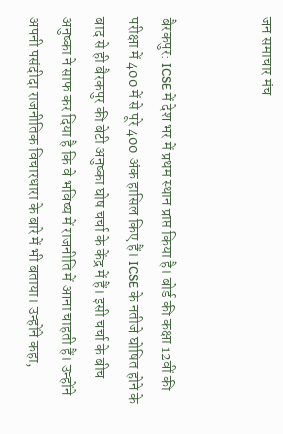जन समाचार मंच


बैरकपुर: ICSE में देश भर में प्रथम स्थान प्राप्त किया है। बोर्ड की कक्षा 12वीं की परीक्षा में 400 में से पूरे 400 अंक हासिल किए हैं। ICSE के नतीजे घोषित होने के बाद से ही बैरकपुर की बेटी अनुष्का घोष चर्चा के केंद्र में हैं। इसी चर्चा के बीच अनुष्का ने साफ कर दिया है कि वे भविष्य में राजनीति में आना चाहती हैं। उन्होंने अपनी पसंदीदा राजनीतिक विचारधारा के बारे में भी बताया। उन्होंने कहा,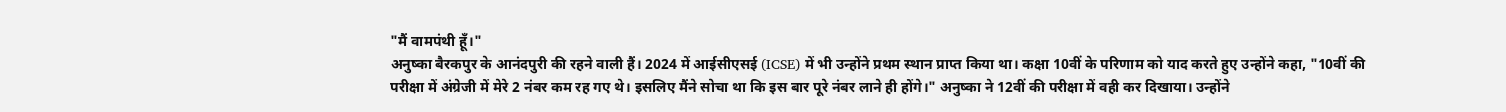"मैं वामपंथी हूँ।"
अनुष्का बैरकपुर के आनंदपुरी की रहने वाली हैं। 2024 में आईसीएसई (ICSE) में भी उन्होंने प्रथम स्थान प्राप्त किया था। कक्षा 10वीं के परिणाम को याद करते हुए उन्होंने कहा, "10वीं की परीक्षा में अंग्रेजी में मेरे 2 नंबर कम रह गए थे। इसलिए मैंने सोचा था कि इस बार पूरे नंबर लाने ही होंगे।" अनुष्का ने 12वीं की परीक्षा में वही कर दिखाया। उन्होंने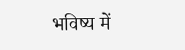भविष्य में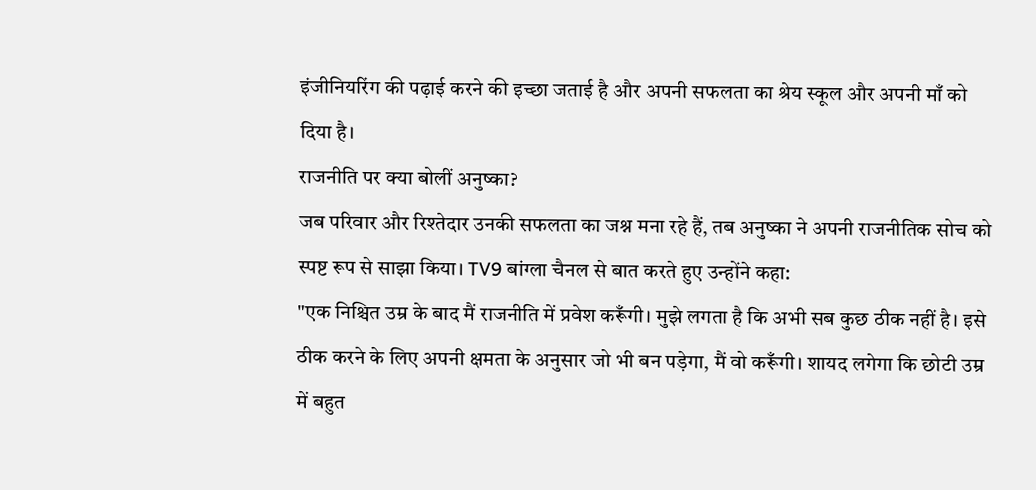इंजीनियरिंग की पढ़ाई करने की इच्छा जताई है और अपनी सफलता का श्रेय स्कूल और अपनी माँ को दिया है।
राजनीति पर क्या बोलीं अनुष्का?
जब परिवार और रिश्तेदार उनकी सफलता का जश्न मना रहे हैं, तब अनुष्का ने अपनी राजनीतिक सोच को स्पष्ट रूप से साझा किया। TV9 बांग्ला चैनल से बात करते हुए उन्होंने कहा:
"एक निश्चित उम्र के बाद मैं राजनीति में प्रवेश करूँगी। मुझे लगता है कि अभी सब कुछ ठीक नहीं है। इसे ठीक करने के लिए अपनी क्षमता के अनुसार जो भी बन पड़ेगा, मैं वो करूँगी। शायद लगेगा कि छोटी उम्र में बहुत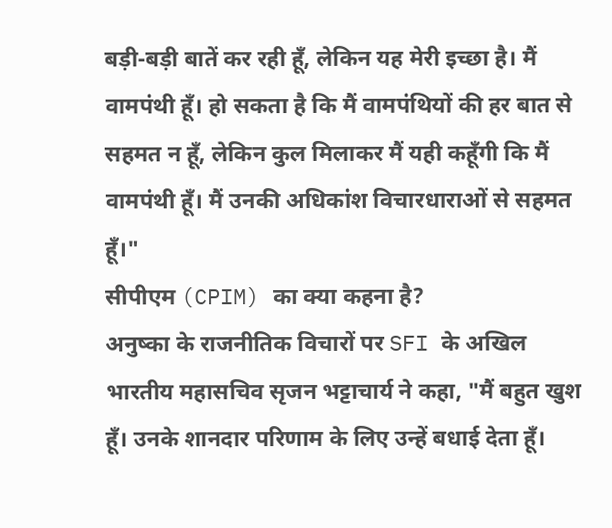बड़ी-बड़ी बातें कर रही हूँ, लेकिन यह मेरी इच्छा है। मैं वामपंथी हूँ। हो सकता है कि मैं वामपंथियों की हर बात से सहमत न हूँ, लेकिन कुल मिलाकर मैं यही कहूँगी कि मैं वामपंथी हूँ। मैं उनकी अधिकांश विचारधाराओं से सहमत हूँ।"
सीपीएम (CPIM) का क्या कहना है?
अनुष्का के राजनीतिक विचारों पर SFI के अखिल भारतीय महासचिव सृजन भट्टाचार्य ने कहा, "मैं बहुत खुश हूँ। उनके शानदार परिणाम के लिए उन्हें बधाई देता हूँ।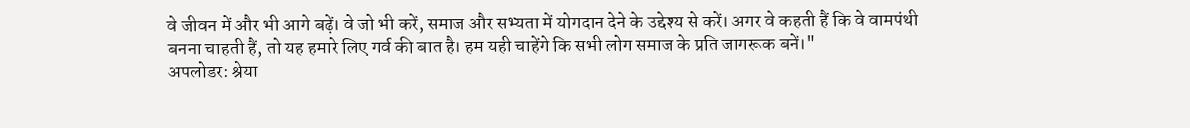वे जीवन में और भी आगे बढ़ें। वे जो भी करें, समाज और सभ्यता में योगदान देने के उद्देश्य से करें। अगर वे कहती हैं कि वे वामपंथी बनना चाहती हैं, तो यह हमारे लिए गर्व की बात है। हम यही चाहेंगे कि सभी लोग समाज के प्रति जागरूक बनें।"
अपलोडर: श्रेया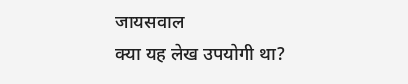जायसवाल
क्या यह लेख उपयोगी था?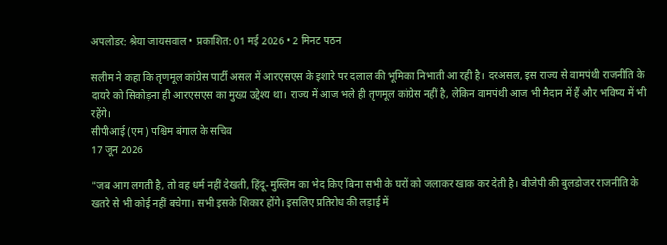अपलोडर: श्रेया जायसवाल • प्रकाशित: 01 मई 2026 • 2 मिनट पठन

सलीम ने कहा कि तृणमूल कांग्रेस पार्टी असल में आरएसएस के इशारे पर दलाल की भूमिका निभाती आ रही है। दरअसल, इस राज्य से वामपंथी राजनीति के दायरे को सिकोड़ना ही आरएसएस का मुख्य उद्देश्य था। राज्य में आज भले ही तृणमूल कांग्रेस नहीं है, लेकिन वामपंथी आज भी मैदान में हैं और भविष्य में भी रहेंगे।
सीपीआई (एम) पश्चिम बंगाल के सचिव
17 जून 2026

"जब आग लगती है, तो वह धर्म नहीं देखती, हिंदू-मुस्लिम का भेद किए बिना सभी के घरों को जलाकर खाक कर देती है। बीजेपी की बुलडोजर राजनीति के खतरे से भी कोई नहीं बचेगा। सभी इसके शिकार होंगे। इसलिए प्रतिरोध की लड़ाई में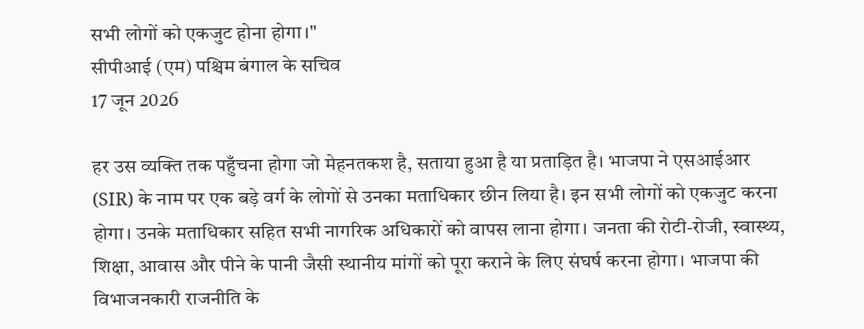सभी लोगों को एकजुट होना होगा।"
सीपीआई (एम) पश्चिम बंगाल के सचिव
17 जून 2026

हर उस व्यक्ति तक पहुँचना होगा जो मेहनतकश है, सताया हुआ है या प्रताड़ित है। भाजपा ने एसआईआर (SIR) के नाम पर एक बड़े वर्ग के लोगों से उनका मताधिकार छीन लिया है। इन सभी लोगों को एकजुट करना होगा। उनके मताधिकार सहित सभी नागरिक अधिकारों को वापस लाना होगा। जनता की रोटी-रोजी, स्वास्थ्य, शिक्षा, आवास और पीने के पानी जैसी स्थानीय मांगों को पूरा कराने के लिए संघर्ष करना होगा। भाजपा की विभाजनकारी राजनीति के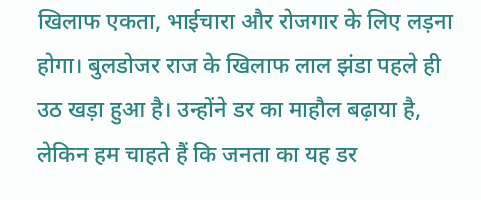खिलाफ एकता, भाईचारा और रोजगार के लिए लड़ना होगा। बुलडोजर राज के खिलाफ लाल झंडा पहले ही उठ खड़ा हुआ है। उन्होंने डर का माहौल बढ़ाया है, लेकिन हम चाहते हैं कि जनता का यह डर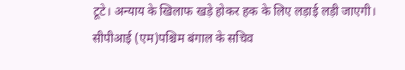टूटे। अन्याय के खिलाफ खड़े होकर हक के लिए लड़ाई लड़ी जाएगी।
सीपीआई (एम)पश्चिम बंगाल के सचिव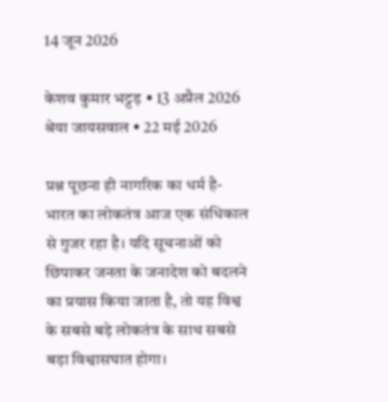14 जून 2026

केशव कुमार भट्टड़ • 13 अप्रैल 2026
श्रेया जायसवाल • 22 मई 2026

प्रश्न पूछना ही नागरिक का धर्म है- भारत का लोकतंत्र आज एक संधिकाल से गुजर रहा है। यदि सूचनाओं को छिपाकर जनता के जनादेश को बदलने का प्रयास किया जाता है, तो यह विश्व के सबसे बड़े लोकतंत्र के साथ सबसे बड़ा विश्वासघात होगा।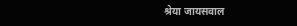श्रेया जायसवाल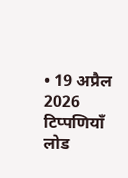• 19 अप्रैल 2026
टिप्पणियाँ लोड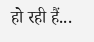हो रही हैं...